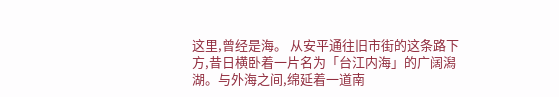这里,曾经是海。 从安平通往旧市街的这条路下方,昔日横卧着一片名为「台江内海」的广阔潟湖。与外海之间,绵延着一道南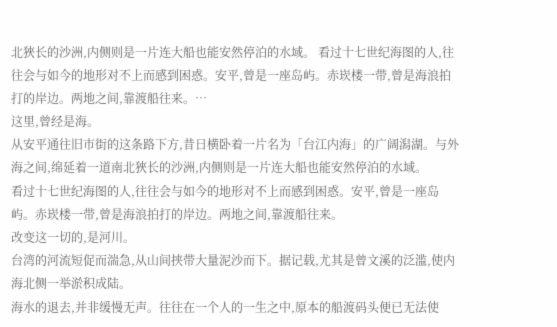北狹长的沙洲,内侧则是一片连大船也能安然停泊的水域。 看过十七世纪海图的人,往往会与如今的地形对不上而感到困惑。安平,曾是一座岛屿。赤崁楼一带,曾是海浪拍打的岸边。两地之间,靠渡船往来。…
这里,曾经是海。
从安平通往旧市街的这条路下方,昔日横卧着一片名为「台江内海」的广阔潟湖。与外海之间,绵延着一道南北狹长的沙洲,内侧则是一片连大船也能安然停泊的水域。
看过十七世纪海图的人,往往会与如今的地形对不上而感到困惑。安平,曾是一座岛屿。赤崁楼一带,曾是海浪拍打的岸边。两地之间,靠渡船往来。
改变这一切的,是河川。
台湾的河流短促而湍急,从山间挟带大量泥沙而下。据记载,尤其是曾文溪的泛滥,使内海北侧一举淤积成陆。
海水的退去,并非缓慢无声。往往在一个人的一生之中,原本的船渡码头便已无法使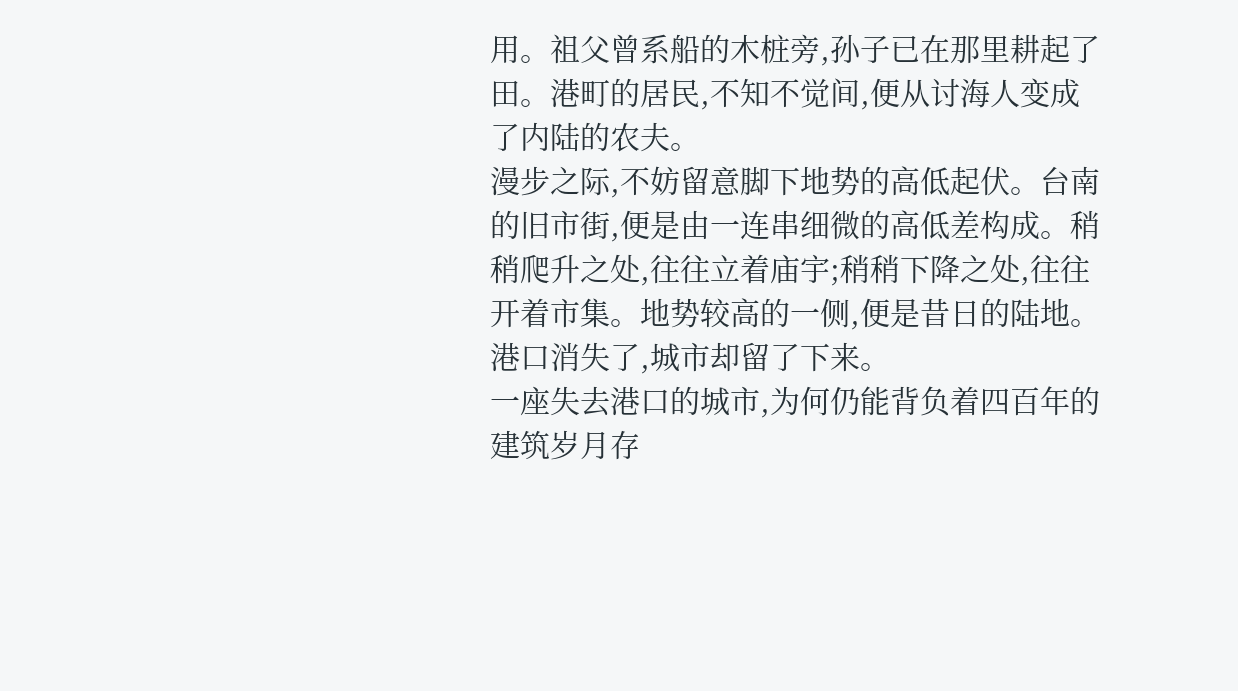用。祖父曾系船的木桩旁,孙子已在那里耕起了田。港町的居民,不知不觉间,便从讨海人变成了内陆的农夫。
漫步之际,不妨留意脚下地势的高低起伏。台南的旧市街,便是由一连串细微的高低差构成。稍稍爬升之处,往往立着庙宇;稍稍下降之处,往往开着市集。地势较高的一侧,便是昔日的陆地。
港口消失了,城市却留了下来。
一座失去港口的城市,为何仍能背负着四百年的建筑岁月存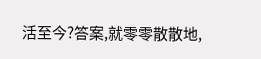活至今?答案,就零零散散地,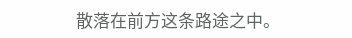散落在前方这条路途之中。